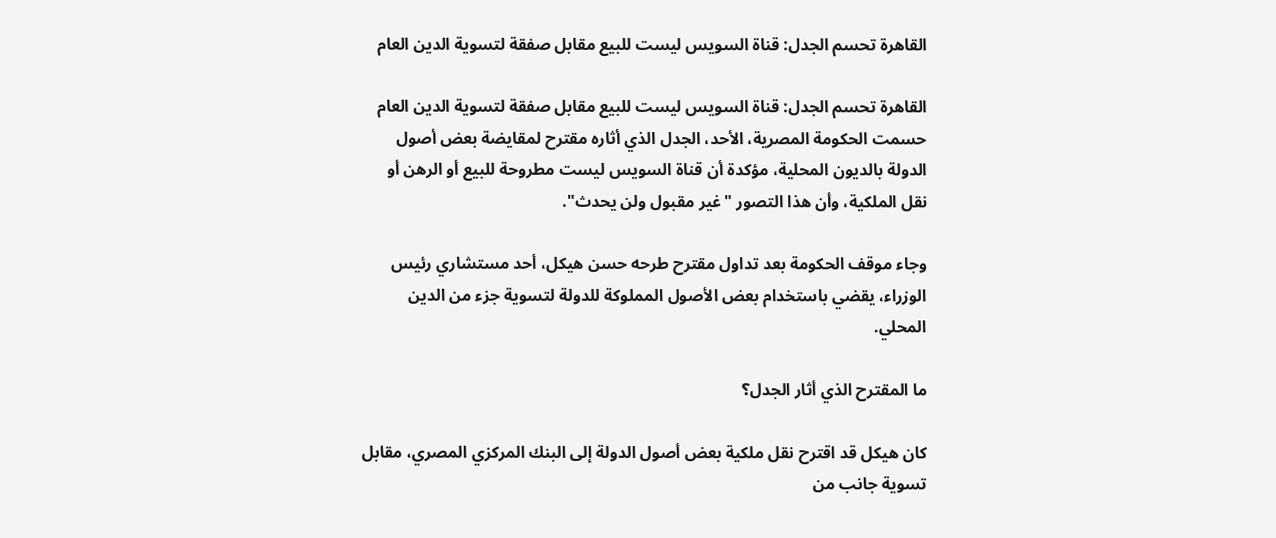القاهرة تحسم الجدل: قناة السويس ليست للبيع مقابل صفقة لتسوية الدين العام

القاهرة تحسم الجدل: قناة السويس ليست للبيع مقابل صفقة لتسوية الدين العام
حسمت الحكومة المصرية، الأحد، الجدل الذي أثاره مقترح لمقايضة بعض أصول الدولة بالديون المحلية، مؤكدة أن قناة السويس ليست مطروحة للبيع أو الرهن أو نقل الملكية، وأن هذا التصور "غير مقبول ولن يحدث".

وجاء موقف الحكومة بعد تداول مقترح طرحه حسن هيكل، أحد مستشاري رئيس الوزراء، يقضي باستخدام بعض الأصول المملوكة للدولة لتسوية جزء من الدين المحلي.

ما المقترح الذي أثار الجدل؟

كان هيكل قد اقترح نقل ملكية بعض أصول الدولة إلى البنك المركزي المصري، مقابل تسوية جانب من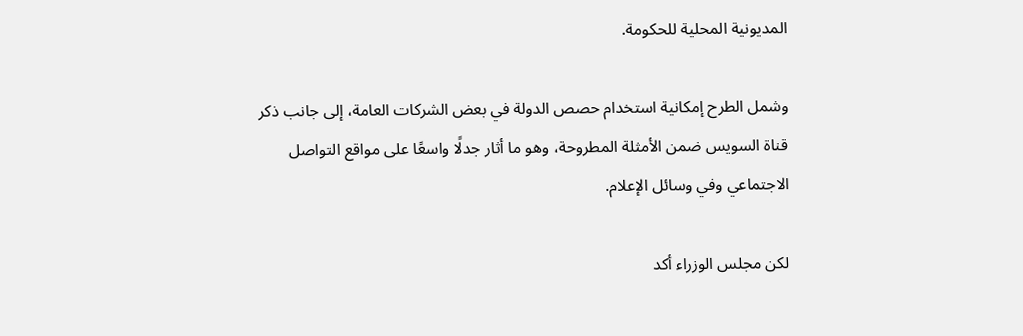المديونية المحلية للحكومة.

وشمل الطرح إمكانية استخدام حصص الدولة في بعض الشركات العامة، إلى جانب ذكر قناة السويس ضمن الأمثلة المطروحة، وهو ما أثار جدلًا واسعًا على مواقع التواصل الاجتماعي وفي وسائل الإعلام.

لكن مجلس الوزراء أكد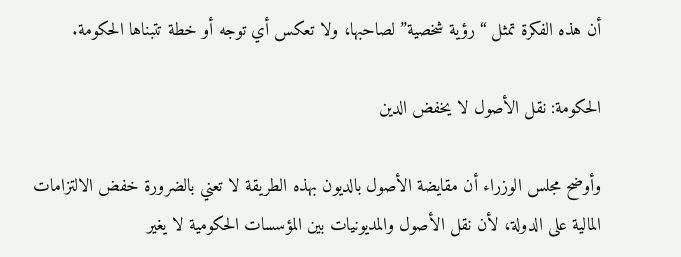أن هذه الفكرة تمثل “رؤية شخصية” لصاحبها، ولا تعكس أي توجه أو خطة تتبناها الحكومة.

الحكومة: نقل الأصول لا يخفض الدين

وأوضح مجلس الوزراء أن مقايضة الأصول بالديون بهذه الطريقة لا تعني بالضرورة خفض الالتزامات المالية على الدولة، لأن نقل الأصول والمديونيات بين المؤسسات الحكومية لا يغير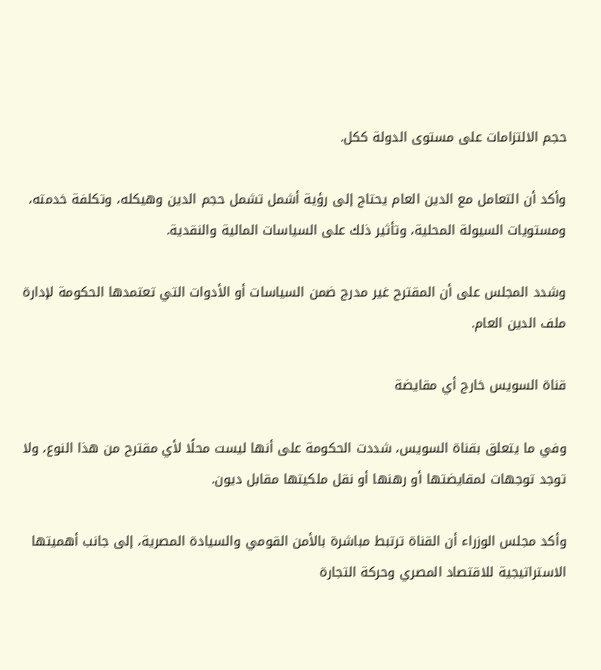حجم الالتزامات على مستوى الدولة ككل.

وأكد أن التعامل مع الدين العام يحتاج إلى رؤية أشمل تشمل حجم الدين وهيكله، وتكلفة خدمته، ومستويات السيولة المحلية، وتأثير ذلك على السياسات المالية والنقدية.

وشدد المجلس على أن المقترح غير مدرج ضمن السياسات أو الأدوات التي تعتمدها الحكومة لإدارة ملف الدين العام.

قناة السويس خارج أي مقايضة

وفي ما يتعلق بقناة السويس، شددت الحكومة على أنها ليست محلًا لأي مقترح من هذا النوع، ولا توجد توجهات لمقايضتها أو رهنها أو نقل ملكيتها مقابل ديون.

وأكد مجلس الوزراء أن القناة ترتبط مباشرة بالأمن القومي والسيادة المصرية، إلى جانب أهميتها الاستراتيجية للاقتصاد المصري وحركة التجارة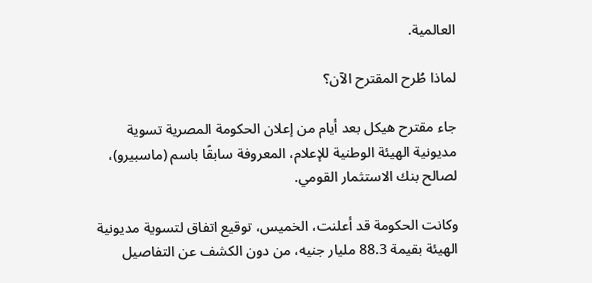العالمية.

لماذا طُرح المقترح الآن؟

جاء مقترح هيكل بعد أيام من إعلان الحكومة المصرية تسوية مديونية الهيئة الوطنية للإعلام، المعروفة سابقًا باسم (ماسبيرو)، لصالح بنك الاستثمار القومي.

وكانت الحكومة قد أعلنت، الخميس، توقيع اتفاق لتسوية مديونية الهيئة بقيمة 88.3 مليار جنيه، من دون الكشف عن التفاصيل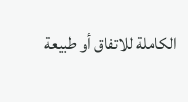الكاملة للاتفاق أو طبيعة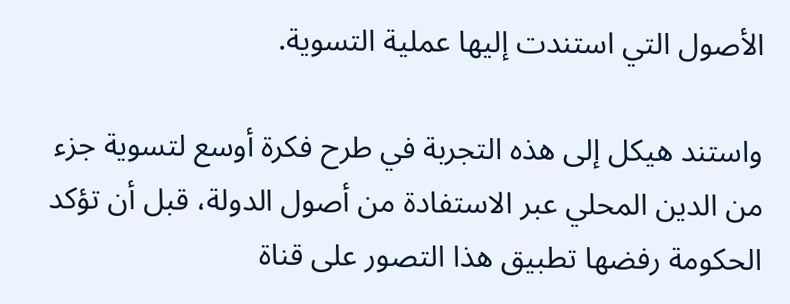الأصول التي استندت إليها عملية التسوية.

واستند هيكل إلى هذه التجربة في طرح فكرة أوسع لتسوية جزء من الدين المحلي عبر الاستفادة من أصول الدولة، قبل أن تؤكد الحكومة رفضها تطبيق هذا التصور على قناة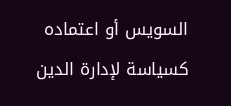السويس أو اعتماده كسياسة لإدارة الدين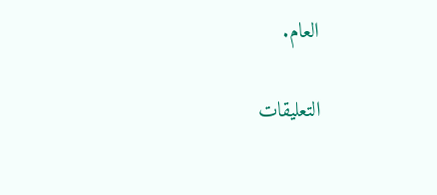العام.

التعليقات